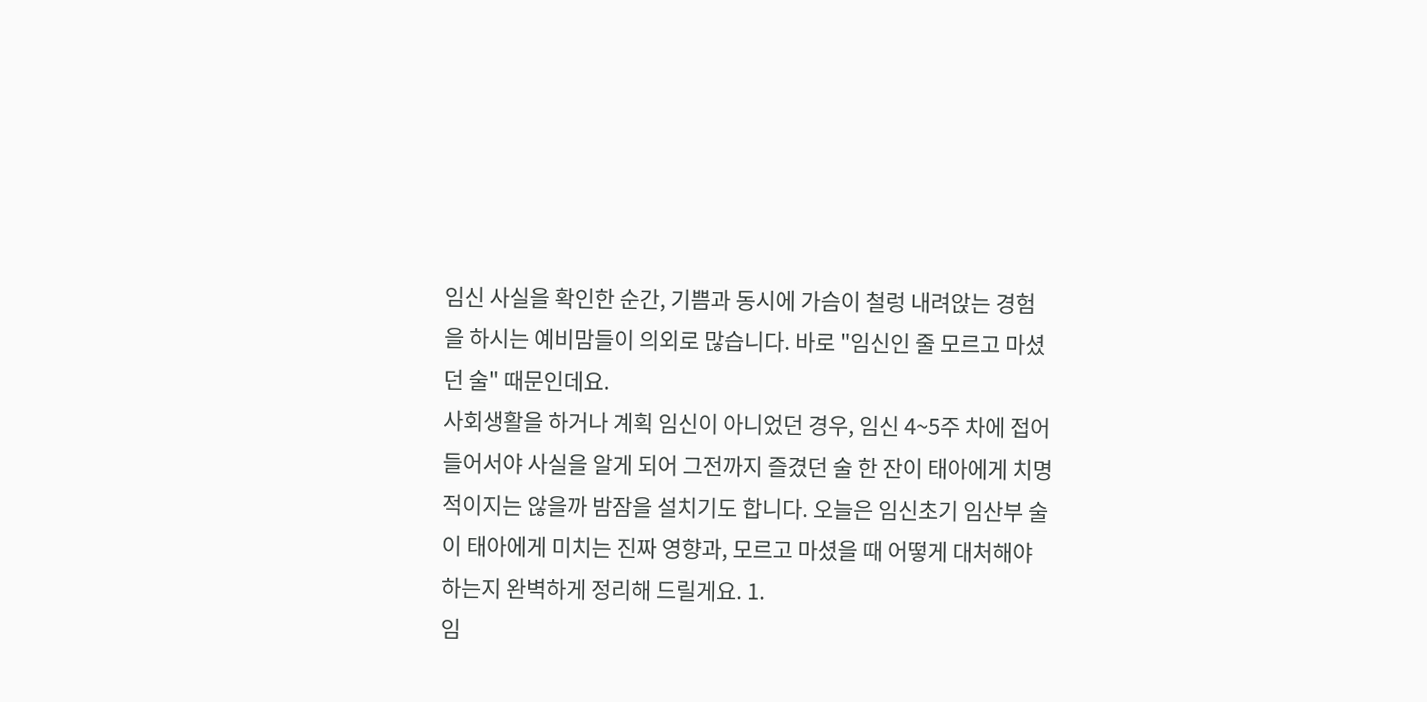임신 사실을 확인한 순간, 기쁨과 동시에 가슴이 철렁 내려앉는 경험을 하시는 예비맘들이 의외로 많습니다. 바로 "임신인 줄 모르고 마셨던 술" 때문인데요.
사회생활을 하거나 계획 임신이 아니었던 경우, 임신 4~5주 차에 접어들어서야 사실을 알게 되어 그전까지 즐겼던 술 한 잔이 태아에게 치명적이지는 않을까 밤잠을 설치기도 합니다. 오늘은 임신초기 임산부 술이 태아에게 미치는 진짜 영향과, 모르고 마셨을 때 어떻게 대처해야 하는지 완벽하게 정리해 드릴게요. 1.
임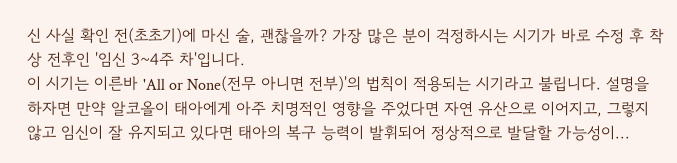신 사실 확인 전(초초기)에 마신 술, 괜찮을까? 가장 많은 분이 걱정하시는 시기가 바로 수정 후 착상 전후인 '임신 3~4주 차'입니다.
이 시기는 이른바 'All or None(전무 아니면 전부)'의 법칙이 적용되는 시기라고 불립니다. 설명을 하자면 만약 알코올이 태아에게 아주 치명적인 영향을 주었다면 자연 유산으로 이어지고, 그렇지 않고 임신이 잘 유지되고 있다면 태아의 복구 능력이 발휘되어 정상적으로 발달할 가능성이...